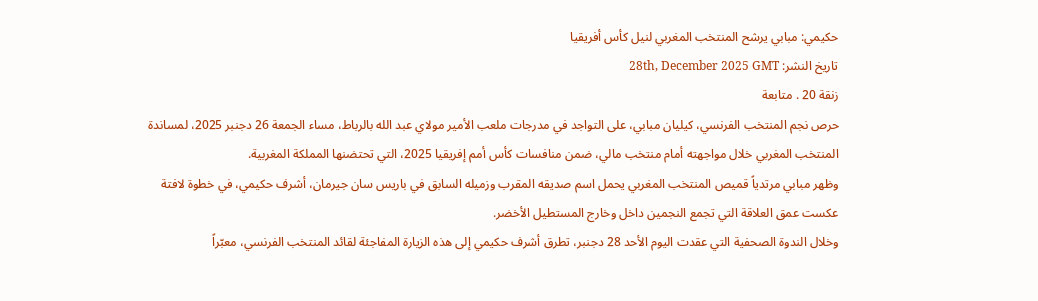حكيمي: مبابي يرشح المنتخب المغربي لنيل كأس أفريقيا
تاريخ النشر: 28th, December 2025 GMT
زنقة 20 . متابعة
حرص نجم المنتخب الفرنسي، كيليان مبابي، على التواجد في مدرجات ملعب الأمير مولاي عبد الله بالرباط، مساء الجمعة 26 دجنبر 2025، لمساندة المنتخب المغربي خلال مواجهته أمام منتخب مالي، ضمن منافسات كأس أمم إفريقيا 2025، التي تحتضنها المملكة المغربية.
وظهر مبابي مرتدياً قميص المنتخب المغربي يحمل اسم صديقه المقرب وزميله السابق في باريس سان جيرمان، أشرف حكيمي، في خطوة لافتة عكست عمق العلاقة التي تجمع النجمين داخل وخارج المستطيل الأخضر.
وخلال الندوة الصحفية التي عقدت اليوم الأحد 28 دجنبر، تطرق أشرف حكيمي إلى هذه الزيارة المفاجئة لقائد المنتخب الفرنسي، معبّراً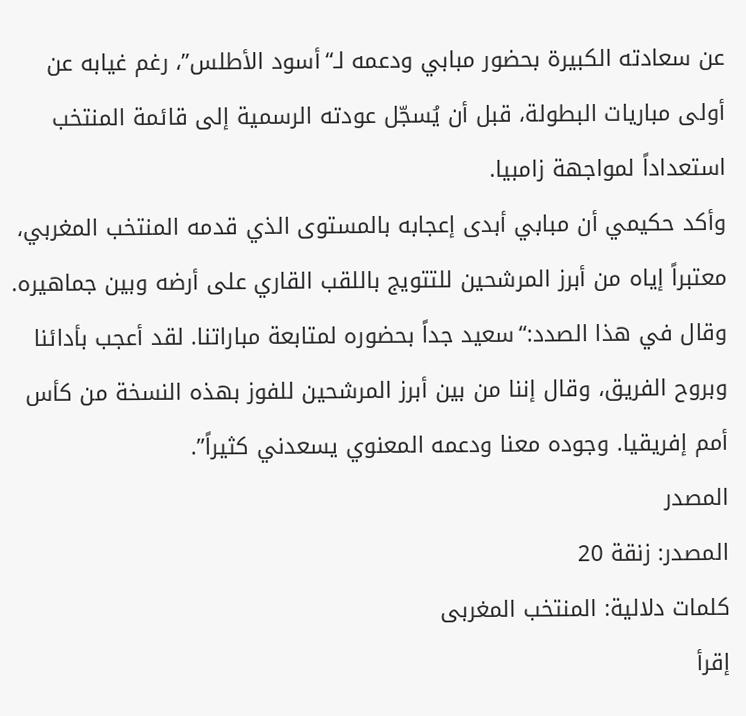عن سعادته الكبيرة بحضور مبابي ودعمه لـ“أسود الأطلس”، رغم غيابه عن أولى مباريات البطولة، قبل أن يُسجّل عودته الرسمية إلى قائمة المنتخب استعداداً لمواجهة زامبيا.
وأكد حكيمي أن مبابي أبدى إعجابه بالمستوى الذي قدمه المنتخب المغربي، معتبراً إياه من أبرز المرشحين للتتويج باللقب القاري على أرضه وبين جماهيره.
وقال في هذا الصدد:“سعيد جداً بحضوره لمتابعة مباراتنا. لقد أعجب بأدائنا وبروح الفريق، وقال إننا من بين أبرز المرشحين للفوز بهذه النسخة من كأس أمم إفريقيا. وجوده معنا ودعمه المعنوي يسعدني كثيراً”.
المصدر
المصدر: زنقة 20
كلمات دلالية: المنتخب المغربی
إقرأ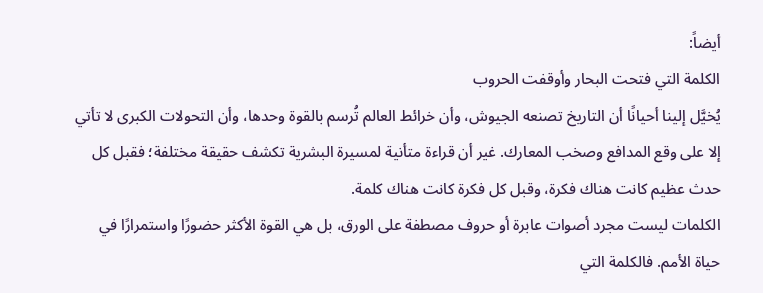أيضاً:
الكلمة التي فتحت البحار وأوقفت الحروب
يُخيَّل إلينا أحيانًا أن التاريخ تصنعه الجيوش، وأن خرائط العالم تُرسم بالقوة وحدها، وأن التحولات الكبرى لا تأتي إلا على وقع المدافع وصخب المعارك. غير أن قراءة متأنية لمسيرة البشرية تكشف حقيقة مختلفة؛ فقبل كل حدث عظيم كانت هناك فكرة، وقبل كل فكرة كانت هناك كلمة.
الكلمات ليست مجرد أصوات عابرة أو حروف مصطفة على الورق، بل هي القوة الأكثر حضورًا واستمرارًا في حياة الأمم. فالكلمة التي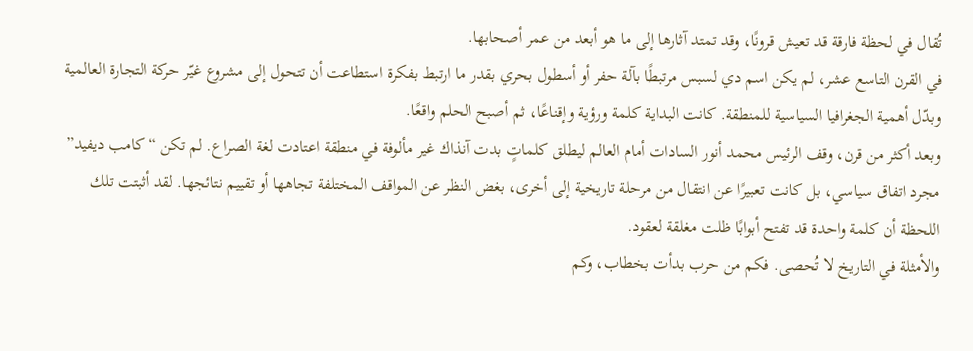تُقال في لحظة فارقة قد تعيش قرونًا، وقد تمتد آثارها إلى ما هو أبعد من عمر أصحابها.
في القرن التاسع عشر، لم يكن اسم دي لسبس مرتبطًا بآلة حفر أو أسطول بحري بقدر ما ارتبط بفكرة استطاعت أن تتحول إلى مشروع غيّر حركة التجارة العالمية وبدّل أهمية الجغرافيا السياسية للمنطقة. كانت البداية كلمة ورؤية وإقناعًا، ثم أصبح الحلم واقعًا.
وبعد أكثر من قرن، وقف الرئيس محمد أنور السادات أمام العالم ليطلق كلماتٍ بدت آنذاك غير مألوفة في منطقة اعتادت لغة الصراع. لم تكن “كامب ديفيد” مجرد اتفاق سياسي، بل كانت تعبيرًا عن انتقال من مرحلة تاريخية إلى أخرى، بغض النظر عن المواقف المختلفة تجاهها أو تقييم نتائجها. لقد أثبتت تلك اللحظة أن كلمة واحدة قد تفتح أبوابًا ظلت مغلقة لعقود.
والأمثلة في التاريخ لا تُحصى. فكم من حرب بدأت بخطاب، وكم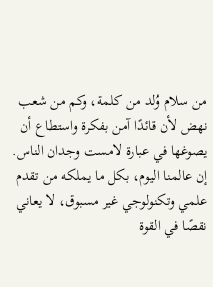من سلام وُلد من كلمة، وكم من شعب نهض لأن قائدًا آمن بفكرة واستطاع أن يصوغها في عبارة لامست وجدان الناس.
إن عالمنا اليوم، بكل ما يملكه من تقدم علمي وتكنولوجي غير مسبوق، لا يعاني نقصًا في القوة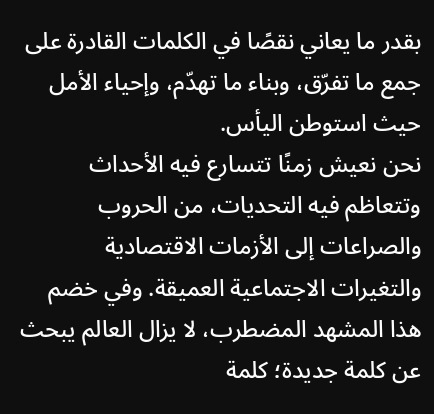بقدر ما يعاني نقصًا في الكلمات القادرة على جمع ما تفرّق، وبناء ما تهدّم، وإحياء الأمل حيث استوطن اليأس.
نحن نعيش زمنًا تتسارع فيه الأحداث وتتعاظم فيه التحديات، من الحروب والصراعات إلى الأزمات الاقتصادية والتغيرات الاجتماعية العميقة. وفي خضم هذا المشهد المضطرب، لا يزال العالم يبحث عن كلمة جديدة؛ كلمة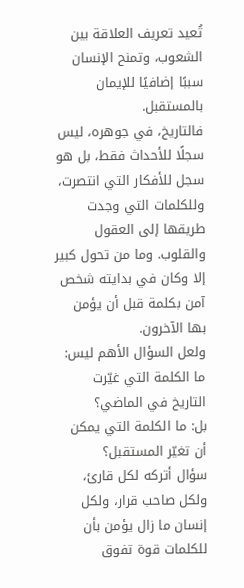تُعيد تعريف العلاقة بين الشعوب، وتمنح الإنسان سببًا إضافيًا للإيمان بالمستقبل.
فالتاريخ، في جوهره، ليس سجلًا للأحداث فقط، بل هو سجل للأفكار التي انتصرت، وللكلمات التي وجدت طريقها إلى العقول والقلوب. وما من تحول كبير إلا وكان في بدايته شخص آمن بكلمة قبل أن يؤمن بها الآخرون.
ولعل السؤال الأهم ليس: ما الكلمة التي غيّرت التاريخ في الماضي؟
بل: ما الكلمة التي يمكن أن تغيّر المستقبل؟
سؤال أتركه لكل قارئ، ولكل صاحب قرار، ولكل إنسان ما زال يؤمن بأن للكلمات قوة تفوق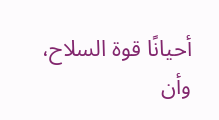أحيانًا قوة السلاح، وأن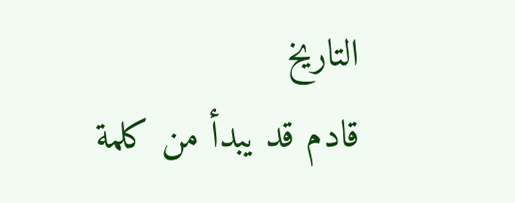التاريخ
قادم قد يبدأ من كلمة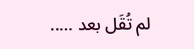لم تُقَل بعد …..